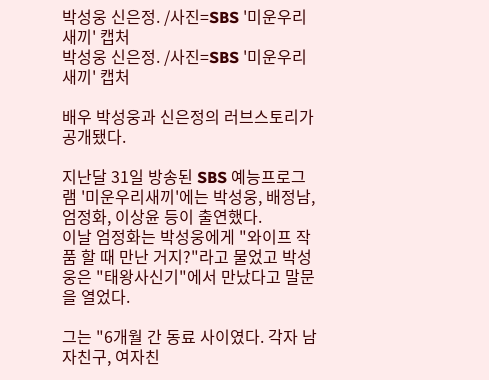박성웅 신은정. /사진=SBS '미운우리새끼' 캡처
박성웅 신은정. /사진=SBS '미운우리새끼' 캡처

배우 박성웅과 신은정의 러브스토리가 공개됐다.

지난달 31일 방송된 SBS 예능프로그램 '미운우리새끼'에는 박성웅, 배정남, 엄정화, 이상윤 등이 출연했다.
이날 엄정화는 박성웅에게 "와이프 작품 할 때 만난 거지?"라고 물었고 박성웅은 "태왕사신기"에서 만났다고 말문을 열었다.

그는 "6개월 간 동료 사이였다. 각자 남자친구, 여자친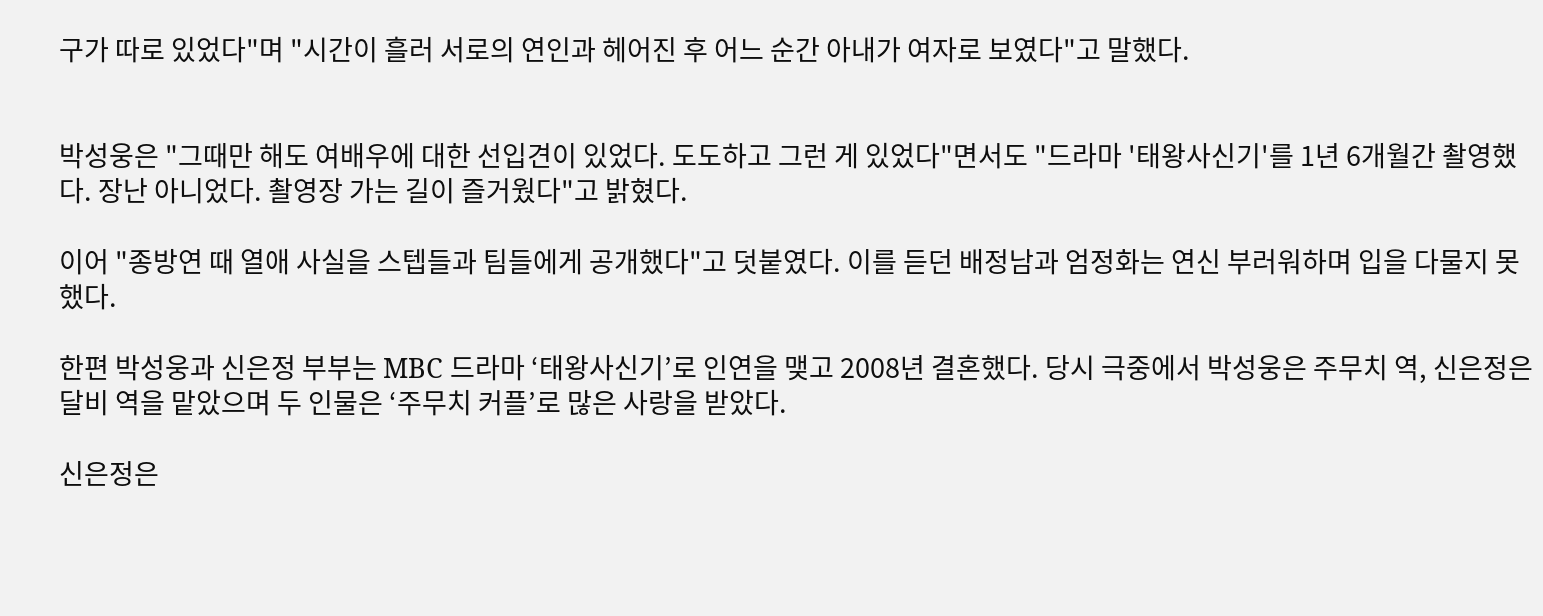구가 따로 있었다"며 "시간이 흘러 서로의 연인과 헤어진 후 어느 순간 아내가 여자로 보였다"고 말했다.


박성웅은 "그때만 해도 여배우에 대한 선입견이 있었다. 도도하고 그런 게 있었다"면서도 "드라마 '태왕사신기'를 1년 6개월간 촬영했다. 장난 아니었다. 촬영장 가는 길이 즐거웠다"고 밝혔다.

이어 "종방연 때 열애 사실을 스텝들과 팀들에게 공개했다"고 덧붙였다. 이를 듣던 배정남과 엄정화는 연신 부러워하며 입을 다물지 못했다.

한편 박성웅과 신은정 부부는 MBC 드라마 ‘태왕사신기’로 인연을 맺고 2008년 결혼했다. 당시 극중에서 박성웅은 주무치 역, 신은정은 달비 역을 맡았으며 두 인물은 ‘주무치 커플’로 많은 사랑을 받았다.

신은정은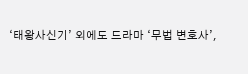‘태왕사신기’ 외에도 드라마 ‘무법 변호사’,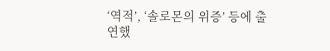‘역적’, ‘솔로몬의 위증’ 등에 출연했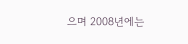으며 2008년에는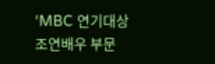‘MBC 연기대상 조연배우 부문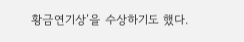황금연기상’을 수상하기도 했다.